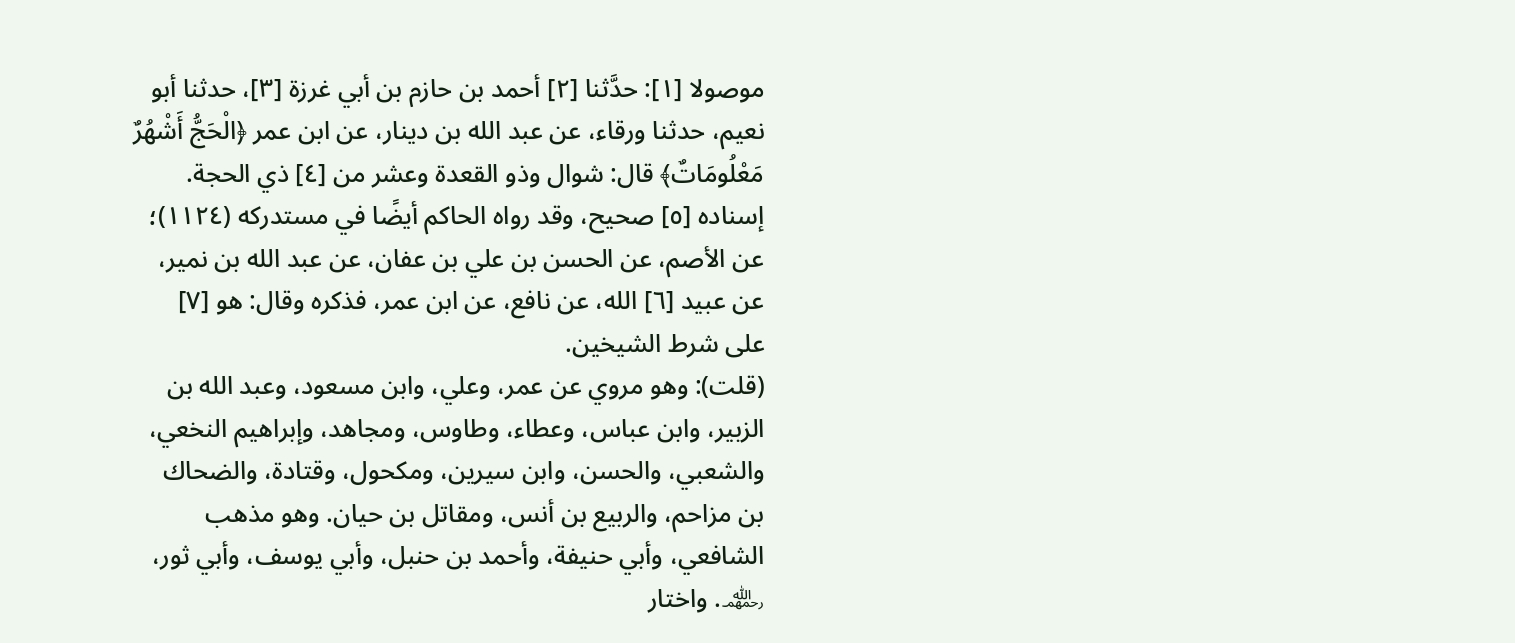موصولا [١]: حدَّثنا [٢] أحمد بن حازم بن أبي غرزة [٣]، حدثنا أبو نعيم، حدثنا ورقاء، عن عبد الله بن دينار، عن ابن عمر ﴿الْحَجُّ أَشْهُرٌ مَعْلُومَاتٌ﴾ قال: شوال وذو القعدة وعشر من [٤] ذي الحجة.
إسناده [٥] صحيح، وقد رواه الحاكم أيضًا في مستدركه (١١٢٤)؛ عن الأصم، عن الحسن بن علي بن عفان، عن عبد الله بن نمير، عن عبيد [٦] الله، عن نافع، عن ابن عمر، فذكره وقال: هو [٧] على شرط الشيخين.
(قلت): وهو مروي عن عمر، وعلي، وابن مسعود، وعبد الله بن الزبير، وابن عباس، وعطاء، وطاوس، ومجاهد، وإبراهيم النخعي، والشعبي، والحسن، وابن سيرين، ومكحول، وقتادة، والضحاك بن مزاحم، والربيع بن أنس، ومقاتل بن حيان. وهو مذهب الشافعي، وأبي حنيفة، وأحمد بن حنبل، وأبي يوسف، وأبي ثور، ﵏. واختار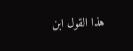هذا القول ابن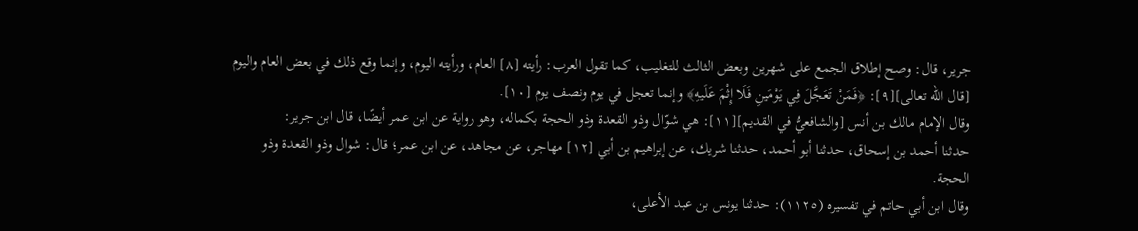جرير، قال: وصح إطلاق الجمع على شهرين وبعض الثالث للتغليب، كما تقول العرب: رأيته [٨] العام، ورأيته اليوم، وإنما وقع ذلك في بعض العام واليوم [قال الله تعالى][٩]: ﴿فَمَنْ تَعَجَّلَ فِي يَوْمَينِ فَلَا إِثْمَ عَلَيهِ﴾ وإنما تعجل في يوم ونصف يوم [١٠].
وقال الإمام مالك بن أنس [والشافعيُّ في القديم][١١]: هي شوّال وذو القعدة وذو الحجة بكماله، وهو رواية عن ابن عمر أيضًا، قال ابن جرير:
حدثنا أحمد بن إسحاق، حدثنا أبو أحمد، حدثنا شريك، عن إبراهيم بن أبي [١٢] مهاجر، عن مجاهد، عن ابن عمر؛ قال: شوال وذو القعدة وذو الحجة.
وقال ابن أبي حاتم في تفسيره (١١٢٥): حدثنا يونس بن عبد الأعلى،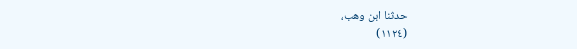حدثنا ابن وهب،
(١١٢٤)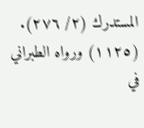المستدرك (٢/ ٢٧٦). (١١٢٥) ورواه الطبراني في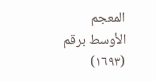المعجم الأوسط برقم (١٦٩٣)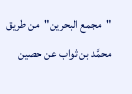"مجمع البحرين"من طريق محمَّد بن ثواب عن حصين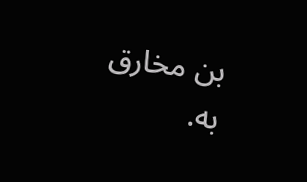بن مخارق به.